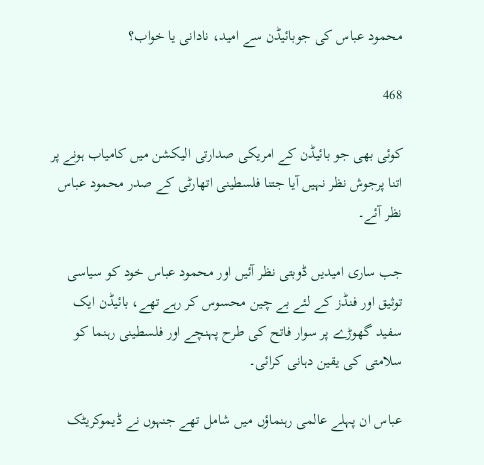محمود عباس کی جوبائیڈن سے امید، نادانی یا خواب؟

468

کوئی بھی جو بائیڈن کے امریکی صدارتی الیکشن میں کامیاب ہونے پر اتنا پرجوش نظر نہیں آیا جتنا فلسطینی اتھارٹی کے صدر محمود عباس نظر آئے۔

جب ساری امیدیں ڈوبتی نظر آئیں اور محمود عباس خود کو سیاسی توثیق اور فنڈز کے لئے بے چین محسوس کر رہے تھے، بائیڈن ایک سفید گھوڑے پر سوار فاتح کی طرح پہنچے اور فلسطینی رہنما کو سلامتی کی یقین دہانی کرائی۔

عباس ان پہلے عالمی رہنماؤں میں شامل تھے جنہوں نے ڈیموکریٹک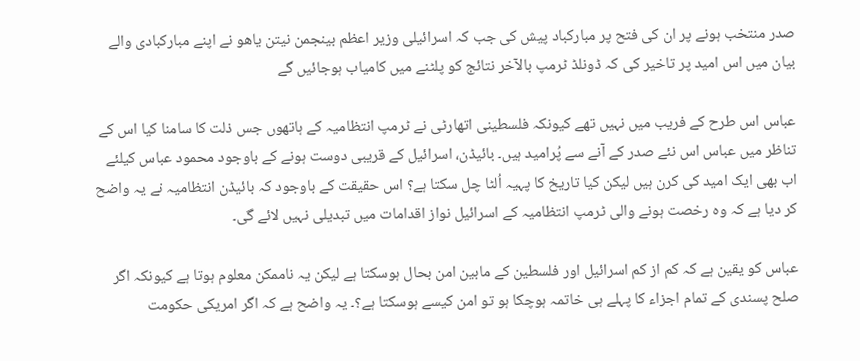صدر منتخب ہونے پر ان کی فتح پر مبارکباد پیش کی جب کہ اسرائیلی وزیر اعظم بینجمن نیتن یاھو نے اپنے مبارکبادی والے بیان میں اس امید پر تاخیر کی کہ ڈونلڈ ٹرمپ بالآخر نتائج کو پلٹنے میں کامیاب ہوجائیں گے

عباس اس طرح کے فریب میں نہیں تھے کیونکہ فلسطینی اتھارٹی نے ٹرمپ انتظامیہ کے ہاتھوں جس ذلت کا سامنا کیا اس کے تناظر میں عباس اس نئے صدر کے آنے سے پُرامید ہیں۔ بائیڈن، اسرائیل کے قریبی دوست ہونے کے باوجود محمود عباس کیلئے اب بھی ایک امید کی کرن ہیں لیکن کیا تاریخ کا پہیہ اُلٹا چل سکتا ہے؟ اس حقیقت کے باوجود کہ بائیڈن انتظامیہ نے یہ واضح کر دیا ہے کہ وہ رخصت ہونے والی ٹرمپ انتظامیہ کے اسرائیل نواز اقدامات میں تبدیلی نہیں لائے گی۔

عباس کو یقین ہے کہ کم از کم اسرائیل اور فلسطین کے مابین امن بحال ہوسکتا ہے لیکن یہ ناممکن معلوم ہوتا ہے کیونکہ اگر صلح پسندی کے تمام اجزاء کا پہلے ہی خاتمہ ہوچکا ہو تو امن کیسے ہوسکتا ہے؟۔ یہ واضح ہے کہ اگر امریکی حکومت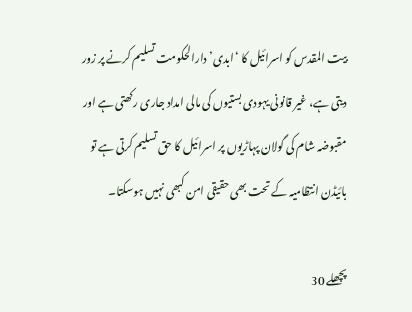بیت المقدس کو اسرائیل کا ‘ابدی’ دارالحکومت تسلیم کرنے پر زور دیتی ہے، غیر قانونی یہودی بستیوں کی مالی امداد جاری رکھتی ہے اور مقبوضہ شام کی گولان پہاڑیوں پر اسرائیل کا حق تسلیم کرتی ہے تو بائیڈن انتظامیہ کے تحت بھی حقیقی امن کبھی نہیں ہوسکتا۔

پچھلے 30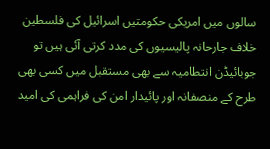سالوں میں امریکی حکومتیں اسرائیل کی فلسطین خلاف جارحانہ پالیسیوں کی مدد کرتی آئی ہیں تو جوبائیڈن انتطامیہ سے بھی مستقبل میں کسی بھی طرح کے منصفانہ اور پائیدار امن کی فراہمی کی امید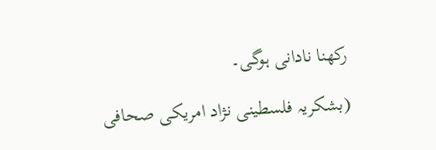رکھنا نادانی ہوگی۔

(بشکریہ فلسطینی نژاد امریکی صحافی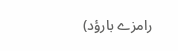رامزے بارؤد)